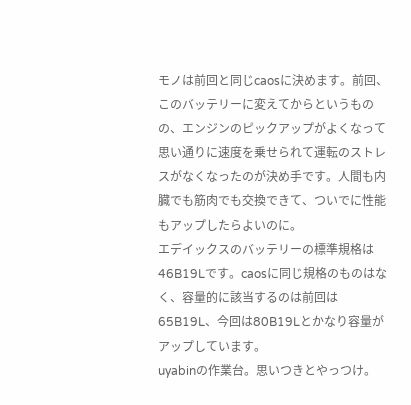モノは前回と同じcaosに決めます。前回、このバッテリーに変えてからというものの、エンジンのピックアップがよくなって思い通りに速度を乗せられて運転のストレスがなくなったのが決め手です。人間も内臓でも筋肉でも交換できて、ついでに性能もアップしたらよいのに。
エデイックスのバッテリーの標準規格は46B19Lです。caosに同じ規格のものはなく、容量的に該当するのは前回は65B19L、今回は80B19Lとかなり容量がアップしています。
uyabinの作業台。思いつきとやっつけ。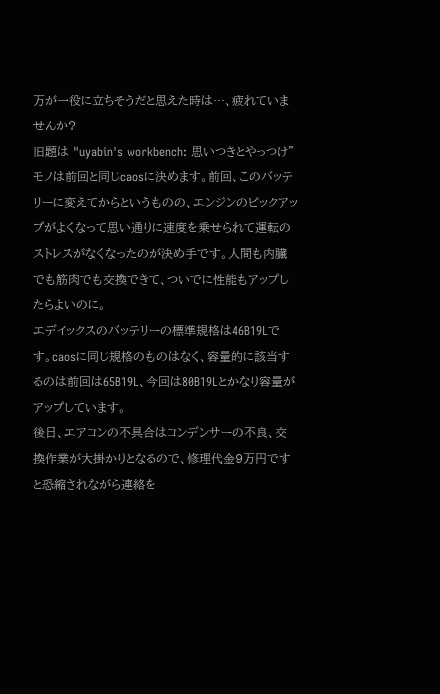万が一役に立ちそうだと思えた時は…、疲れていませんか?
旧題は "uyabin's workbench: 思いつきとやっつけ"
モノは前回と同じcaosに決めます。前回、このバッテリーに変えてからというものの、エンジンのピックアップがよくなって思い通りに速度を乗せられて運転のストレスがなくなったのが決め手です。人間も内臓でも筋肉でも交換できて、ついでに性能もアップしたらよいのに。
エデイックスのバッテリーの標準規格は46B19Lです。caosに同じ規格のものはなく、容量的に該当するのは前回は65B19L、今回は80B19Lとかなり容量がアップしています。
後日、エアコンの不具合はコンデンサーの不良、交換作業が大掛かりとなるので、修理代金9万円ですと恐縮されながら連絡を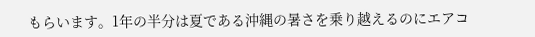もらいます。1年の半分は夏である沖縄の暑さを乗り越えるのにエアコ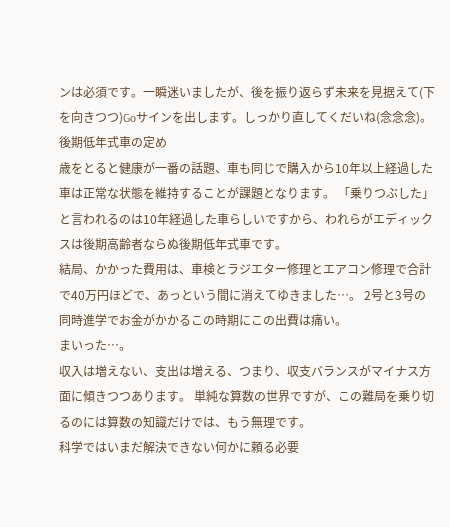ンは必須です。一瞬迷いましたが、後を振り返らず未来を見据えて(下を向きつつ)Goサインを出します。しっかり直してくだいね(念念念)。
後期低年式車の定め
歳をとると健康が一番の話題、車も同じで購入から10年以上経過した車は正常な状態を維持することが課題となります。 「乗りつぶした」と言われるのは10年経過した車らしいですから、われらがエディックスは後期高齢者ならぬ後期低年式車です。
結局、かかった費用は、車検とラジエター修理とエアコン修理で合計で40万円ほどで、あっという間に消えてゆきました…。 2号と3号の同時進学でお金がかかるこの時期にこの出費は痛い。
まいった…。
収入は増えない、支出は増える、つまり、収支バランスがマイナス方面に傾きつつあります。 単純な算数の世界ですが、この難局を乗り切るのには算数の知識だけでは、もう無理です。
科学ではいまだ解決できない何かに頼る必要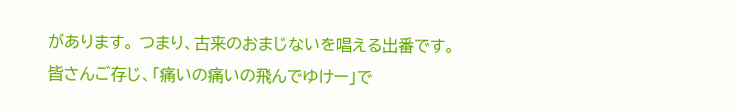があります。 つまり、古来のおまじないを唱える出番です。
皆さんご存じ、「痛いの痛いの飛んでゆけー」で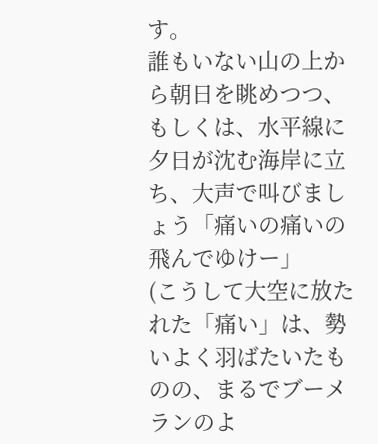す。
誰もいない山の上から朝日を眺めつつ、もしくは、水平線に夕日が沈む海岸に立ち、大声で叫びましょう「痛いの痛いの飛んでゆけー」
(こうして大空に放たれた「痛い」は、勢いよく羽ばたいたものの、まるでブーメランのよ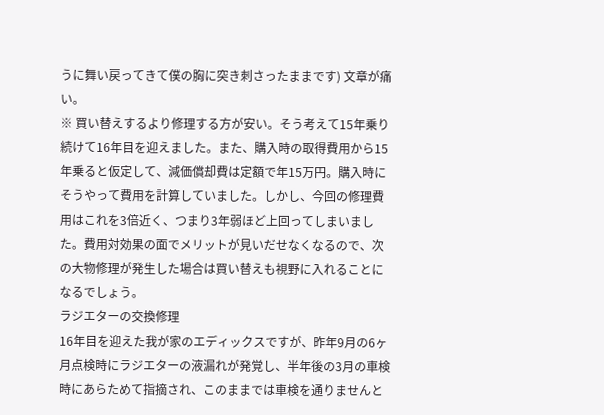うに舞い戻ってきて僕の胸に突き刺さったままです) 文章が痛い。
※ 買い替えするより修理する方が安い。そう考えて15年乗り続けて16年目を迎えました。また、購入時の取得費用から15年乗ると仮定して、減価償却費は定額で年15万円。購入時にそうやって費用を計算していました。しかし、今回の修理費用はこれを3倍近く、つまり3年弱ほど上回ってしまいました。費用対効果の面でメリットが見いだせなくなるので、次の大物修理が発生した場合は買い替えも視野に入れることになるでしょう。
ラジエターの交換修理
16年目を迎えた我が家のエディックスですが、昨年9月の6ヶ月点検時にラジエターの液漏れが発覚し、半年後の3月の車検時にあらためて指摘され、このままでは車検を通りませんと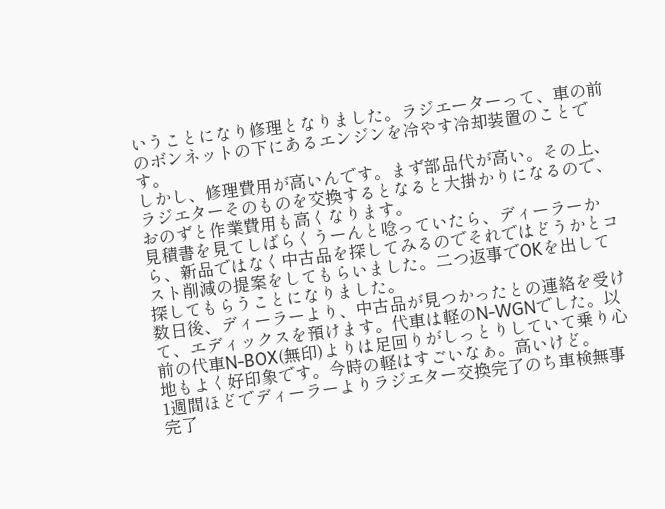いうことになり修理となりました。ラジエーターって、車の前のボンネットの下にあるエンジンを冷やす冷却装置のことです。
しかし、修理費用が高いんです。まず部品代が高い。その上、ラジエターそのものを交換するとなると大掛かりになるので、おのずと作業費用も高くなります。
見積書を見てしばらくうーんと唸っていたら、ディーラーから、新品ではなく中古品を探してみるのでそれではどうかとコスト削減の提案をしてもらいました。二つ返事でOKを出して探してもらうことになりました。
数日後、ディーラーより、中古品が見つかったとの連絡を受けて、エディックスを預けます。代車は軽のN-WGNでした。以前の代車N-BOX(無印)よりは足回りがしっとりしていて乗り心地もよく好印象です。今時の軽はすごいなぁ。高いけど。
1週間ほどでディーラーよりラジエター交換完了のち車検無事完了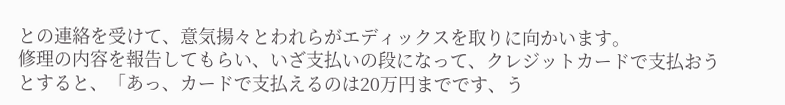との連絡を受けて、意気揚々とわれらがエディックスを取りに向かいます。
修理の内容を報告してもらい、いざ支払いの段になって、クレジットカードで支払おうとすると、「あっ、カードで支払えるのは20万円までです、う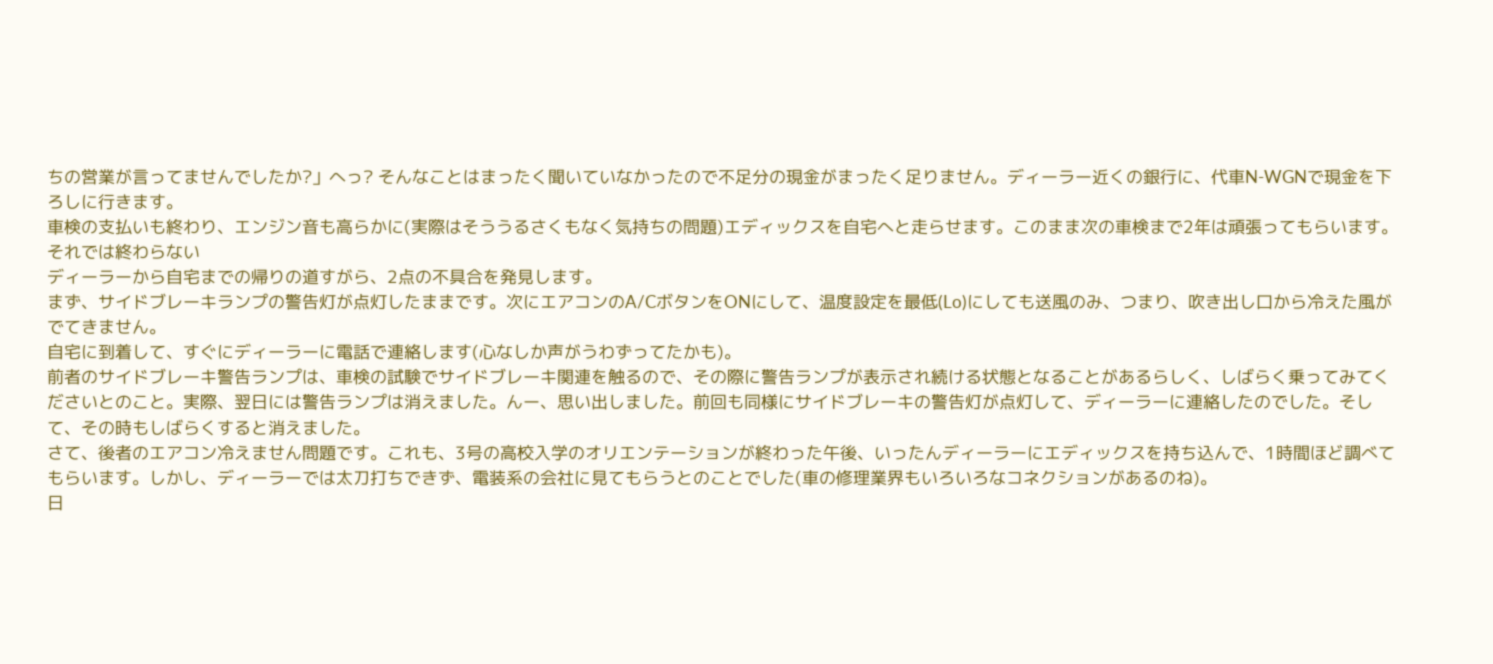ちの営業が言ってませんでしたか?」へっ? そんなことはまったく聞いていなかったので不足分の現金がまったく足りません。ディーラー近くの銀行に、代車N-WGNで現金を下ろしに行きます。
車検の支払いも終わり、エンジン音も高らかに(実際はそううるさくもなく気持ちの問題)エディックスを自宅へと走らせます。このまま次の車検まで2年は頑張ってもらいます。
それでは終わらない
ディーラーから自宅までの帰りの道すがら、2点の不具合を発見します。
まず、サイドブレーキランプの警告灯が点灯したままです。次にエアコンのA/CボタンをONにして、温度設定を最低(Lo)にしても送風のみ、つまり、吹き出し口から冷えた風がでてきません。
自宅に到着して、すぐにディーラーに電話で連絡します(心なしか声がうわずってたかも)。
前者のサイドブレーキ警告ランプは、車検の試験でサイドブレーキ関連を触るので、その際に警告ランプが表示され続ける状態となることがあるらしく、しばらく乗ってみてくださいとのこと。実際、翌日には警告ランプは消えました。んー、思い出しました。前回も同様にサイドブレーキの警告灯が点灯して、ディーラーに連絡したのでした。そして、その時もしばらくすると消えました。
さて、後者のエアコン冷えません問題です。これも、3号の高校入学のオリエンテーションが終わった午後、いったんディーラーにエディックスを持ち込んで、1時間ほど調べてもらいます。しかし、ディーラーでは太刀打ちできず、電装系の会社に見てもらうとのことでした(車の修理業界もいろいろなコネクションがあるのね)。
日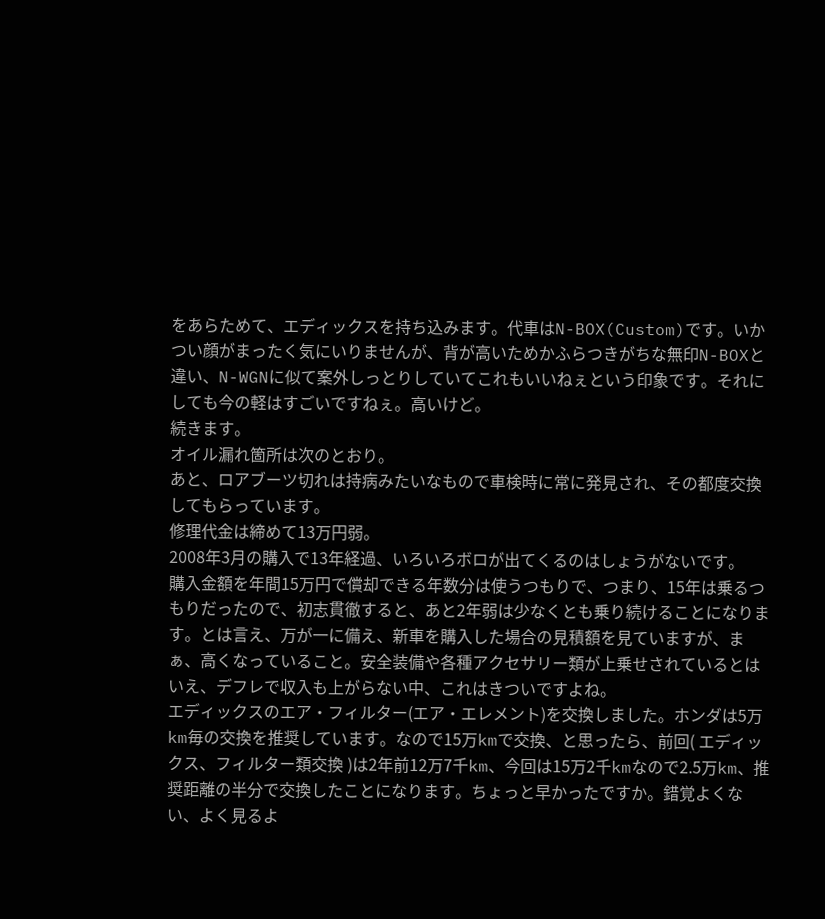をあらためて、エディックスを持ち込みます。代車はN-BOX(Custom)です。いかつい顔がまったく気にいりませんが、背が高いためかふらつきがちな無印N-BOXと違い、N-WGNに似て案外しっとりしていてこれもいいねぇという印象です。それにしても今の軽はすごいですねぇ。高いけど。
続きます。
オイル漏れ箇所は次のとおり。
あと、ロアブーツ切れは持病みたいなもので車検時に常に発見され、その都度交換してもらっています。
修理代金は締めて13万円弱。
2008年3月の購入で13年経過、いろいろボロが出てくるのはしょうがないです。
購入金額を年間15万円で償却できる年数分は使うつもりで、つまり、15年は乗るつもりだったので、初志貫徹すると、あと2年弱は少なくとも乗り続けることになります。とは言え、万が一に備え、新車を購入した場合の見積額を見ていますが、まぁ、高くなっていること。安全装備や各種アクセサリー類が上乗せされているとはいえ、デフレで収入も上がらない中、これはきついですよね。
エディックスのエア・フィルター(エア・エレメント)を交換しました。ホンダは5万km毎の交換を推奨しています。なので15万kmで交換、と思ったら、前回( エディックス、フィルター類交換 )は2年前12万7千km、今回は15万2千kmなので2.5万km、推奨距離の半分で交換したことになります。ちょっと早かったですか。錯覚よくない、よく見るよ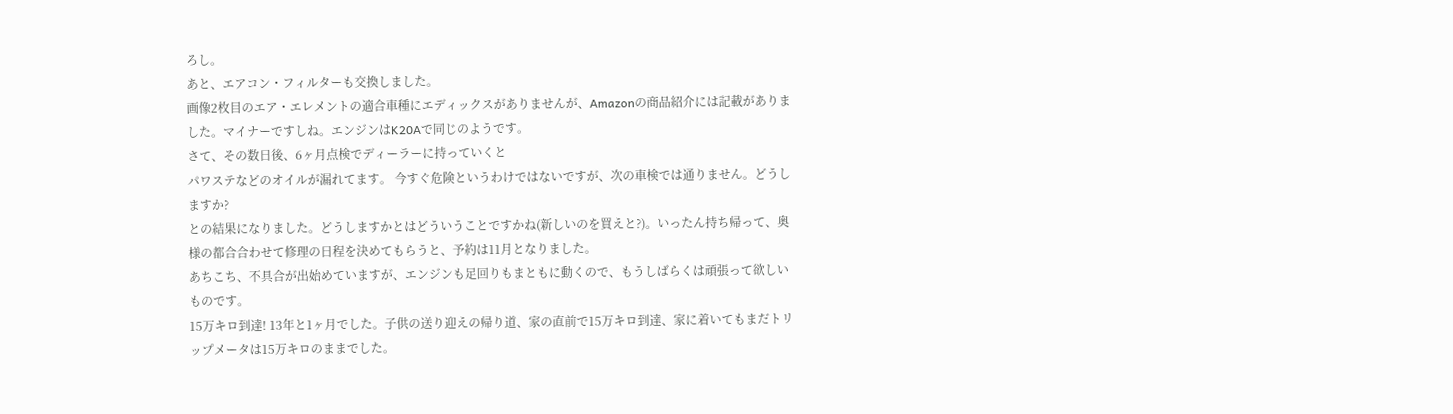ろし。
あと、エアコン・フィルターも交換しました。
画像2枚目のエア・エレメントの適合車種にエディックスがありませんが、Amazonの商品紹介には記載がありました。マイナーですしね。エンジンはK20Aで同じのようです。
さて、その数日後、6ヶ月点検でディーラーに持っていくと
パワステなどのオイルが漏れてます。 今すぐ危険というわけではないですが、次の車検では通りません。どうしますか?
との結果になりました。どうしますかとはどういうことですかね(新しいのを買えと?)。いったん持ち帰って、奥様の都合合わせて修理の日程を決めてもらうと、予約は11月となりました。
あちこち、不具合が出始めていますが、エンジンも足回りもまともに動くので、もうしばらくは頑張って欲しいものです。
15万キロ到達! 13年と1ヶ月でした。子供の送り迎えの帰り道、家の直前で15万キロ到達、家に着いてもまだトリップメータは15万キロのままでした。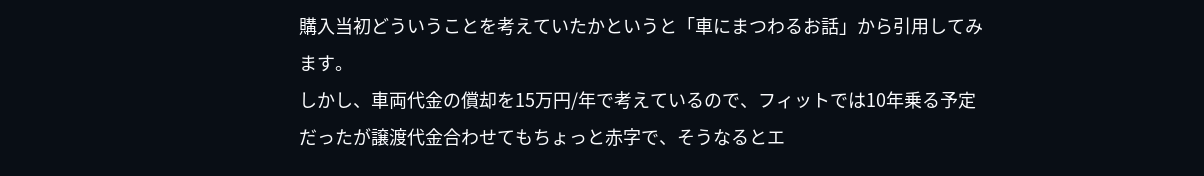購入当初どういうことを考えていたかというと「車にまつわるお話」から引用してみます。
しかし、車両代金の償却を15万円/年で考えているので、フィットでは10年乗る予定だったが譲渡代金合わせてもちょっと赤字で、そうなるとエ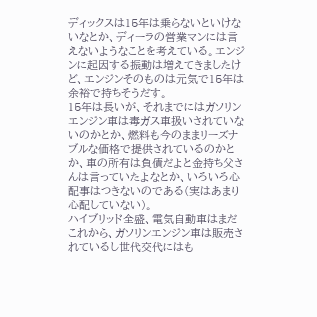ディックスは15年は乗らないといけないなとか、ディーラの営業マンには言えないようなことを考えている。エンジンに起因する振動は増えてきましたけど、エンジンそのものは元気で15年は余裕で持ちそうだす。
15年は長いが、それまでにはガソリンエンジン車は毒ガス車扱いされていないのかとか、燃料も今のままリーズナブルな価格で提供されているのかとか、車の所有は負債だよと金持ち父さんは言っていたよなとか、いろいろ心配事はつきないのである(実はあまり心配していない)。
ハイブリッド全盛、電気自動車はまだこれから、ガソリンエンジン車は販売されているし世代交代にはも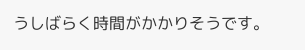うしばらく時間がかかりそうです。